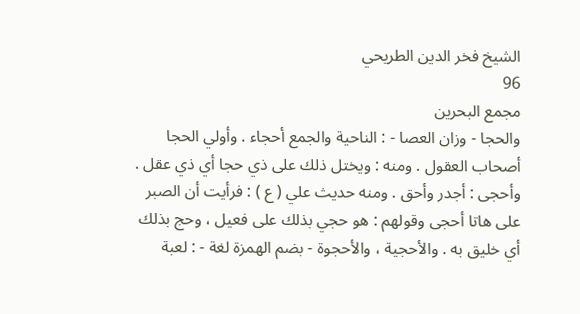الشيخ فخر الدين الطريحي
96
مجمع البحرين
والحجا - وزان العصا - : الناحية والجمع أحجاء . وأولي الحجا أصحاب العقول . ومنه : ويختل ذلك على ذي حجا أي ذي عقل . وأحجى : أجدر وأحق . ومنه حديث علي ( ع ) : فرأيت أن الصبر على هاتا أحجى وقولهم : هو حجي بذلك على فعيل ، وحج بذلك أي خليق به . والأحجية ، والأحجوة - بضم الهمزة لغة - : لعبة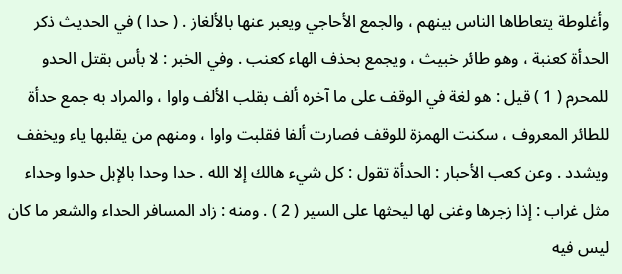وأغلوطة يتعاطاها الناس بينهم ، والجمع الأحاجي ويعبر عنها بالألغاز . ( حدا ) في الحديث ذكر الحدأة كعنبة ، وهو طائر خبيث ، ويجمع بحذف الهاء كعنب . وفي الخبر : لا بأس بقتل الحدو للمحرم ( 1 ) قيل : هو لغة في الوقف على ما آخره ألف بقلب الألف واوا ، والمراد به جمع حدأة للطائر المعروف ، سكنت الهمزة للوقف فصارت ألفا فقلبت واوا ، ومنهم من يقلبها ياء ويخفف ويشدد . وعن كعب الأحبار : الحدأة تقول : كل شيء هالك إلا الله . حدا وحدا بالإبل حدوا وحداء مثل غراب : إذا زجرها وغنى لها ليحثها على السير ( 2 ) . ومنه : زاد المسافر الحداء والشعر ما كان ليس فيه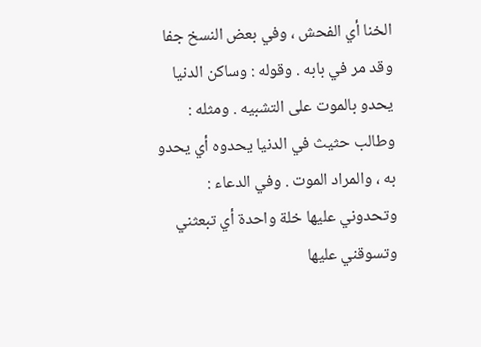الخنا أي الفحش ، وفي بعض النسخ جفا وقد مر في بابه . وقوله : وساكن الدنيا يحدو بالموت على التشبيه . ومثله : وطالب حثيث في الدنيا يحدوه أي يحدو به ، والمراد الموت . وفي الدعاء : وتحدوني عليها خلة واحدة أي تبعثني وتسوقني عليها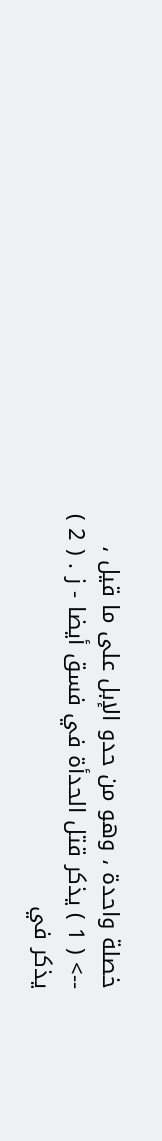خصلة واحدة ، وهو من حدو الإبل على ما قيل ،
--> ( 1 ) يذكر قتل الحدأة في فسق أيضا - ز . ( 2 ) يذكر في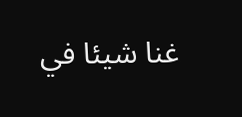غنا شيئا في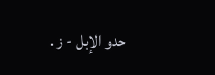حدو الإبل - ز .